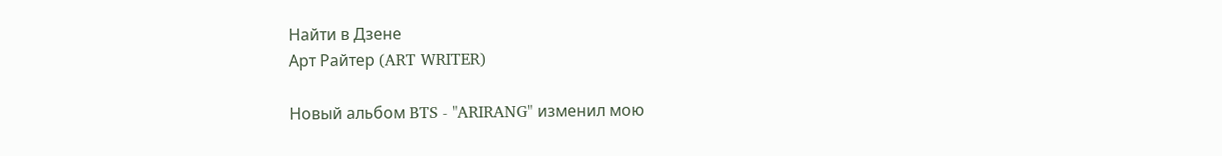Найти в Дзене
Арт Райтер (ART WRITER)

Новый альбом BTS - "ARIRANG" изменил мою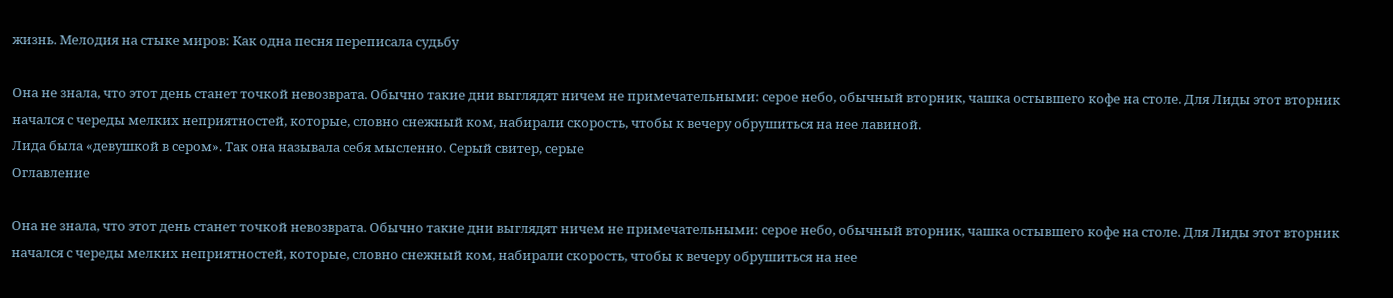жизнь. Мелодия на стыке миров: Как одна песня переписала судьбу

Она не знала, что этот день станет точкой невозврата. Обычно такие дни выглядят ничем не примечательными: серое небо, обычный вторник, чашка остывшего кофе на столе. Для Лиды этот вторник начался с череды мелких неприятностей, которые, словно снежный ком, набирали скорость, чтобы к вечеру обрушиться на нее лавиной.
Лида была «девушкой в сером». Так она называла себя мысленно. Серый свитер, серые
Оглавление

Она не знала, что этот день станет точкой невозврата. Обычно такие дни выглядят ничем не примечательными: серое небо, обычный вторник, чашка остывшего кофе на столе. Для Лиды этот вторник начался с череды мелких неприятностей, которые, словно снежный ком, набирали скорость, чтобы к вечеру обрушиться на нее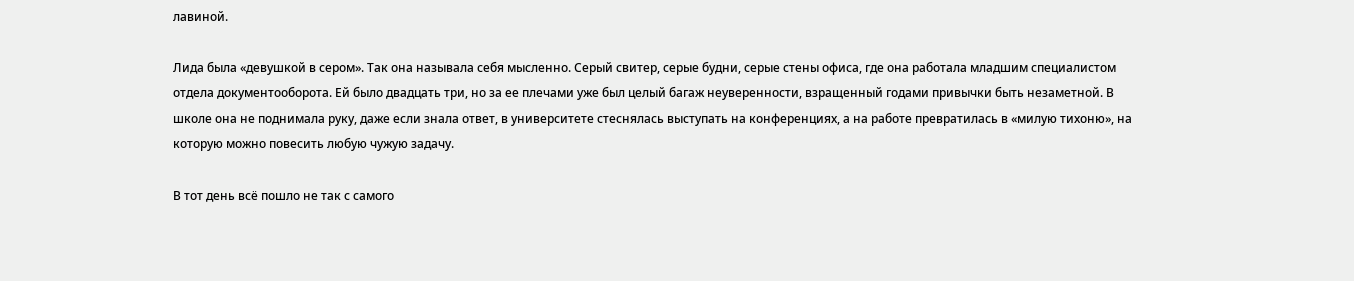лавиной.

Лида была «девушкой в сером». Так она называла себя мысленно. Серый свитер, серые будни, серые стены офиса, где она работала младшим специалистом отдела документооборота. Ей было двадцать три, но за ее плечами уже был целый багаж неуверенности, взращенный годами привычки быть незаметной. В школе она не поднимала руку, даже если знала ответ, в университете стеснялась выступать на конференциях, а на работе превратилась в «милую тихоню», на которую можно повесить любую чужую задачу.

В тот день всё пошло не так с самого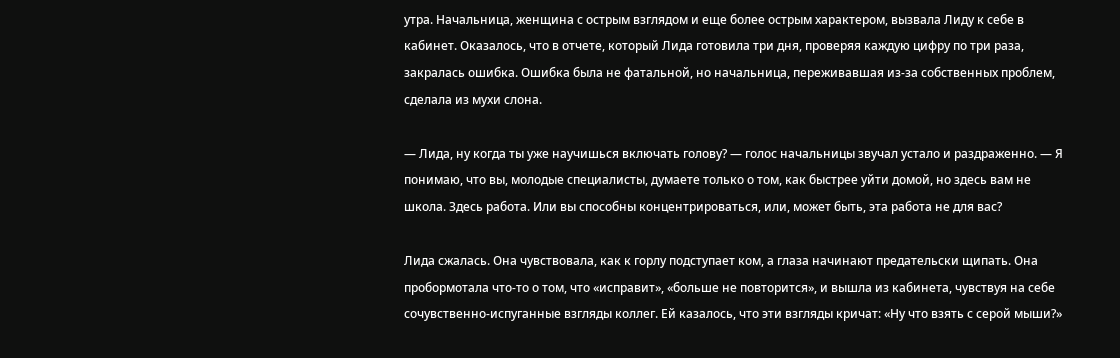утра. Начальница, женщина с острым взглядом и еще более острым характером, вызвала Лиду к себе в кабинет. Оказалось, что в отчете, который Лида готовила три дня, проверяя каждую цифру по три раза, закралась ошибка. Ошибка была не фатальной, но начальница, переживавшая из-за собственных проблем, сделала из мухи слона.

— Лида, ну когда ты уже научишься включать голову? — голос начальницы звучал устало и раздраженно. — Я понимаю, что вы, молодые специалисты, думаете только о том, как быстрее уйти домой, но здесь вам не школа. Здесь работа. Или вы способны концентрироваться, или, может быть, эта работа не для вас?

Лида сжалась. Она чувствовала, как к горлу подступает ком, а глаза начинают предательски щипать. Она пробормотала что-то о том, что «исправит», «больше не повторится», и вышла из кабинета, чувствуя на себе сочувственно-испуганные взгляды коллег. Ей казалось, что эти взгляды кричат: «Ну что взять с серой мыши?»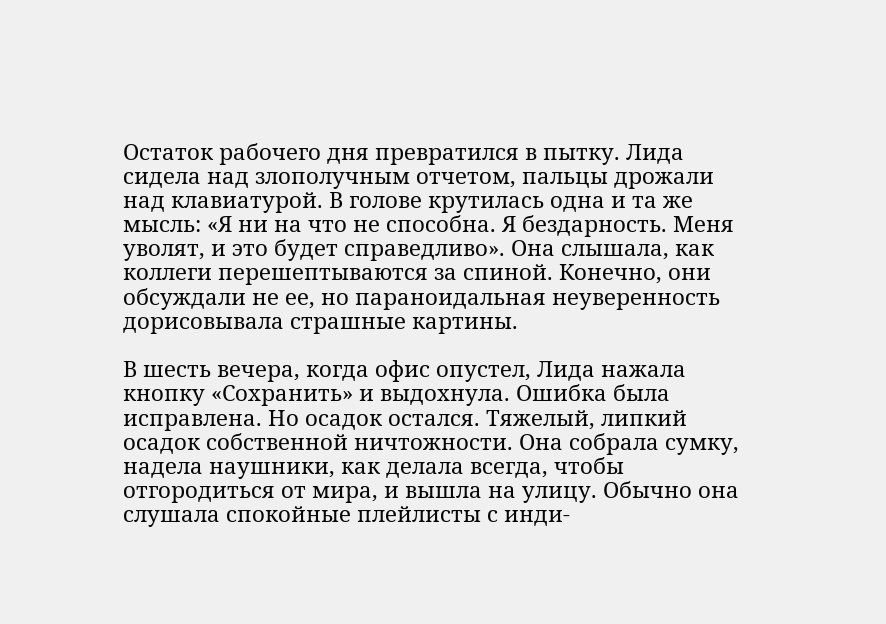Остаток рабочего дня превратился в пытку. Лида сидела над злополучным отчетом, пальцы дрожали над клавиатурой. В голове крутилась одна и та же мысль: «Я ни на что не способна. Я бездарность. Меня уволят, и это будет справедливо». Она слышала, как коллеги перешептываются за спиной. Конечно, они обсуждали не ее, но параноидальная неуверенность дорисовывала страшные картины.

В шесть вечера, когда офис опустел, Лида нажала кнопку «Сохранить» и выдохнула. Ошибка была исправлена. Но осадок остался. Тяжелый, липкий осадок собственной ничтожности. Она собрала сумку, надела наушники, как делала всегда, чтобы отгородиться от мира, и вышла на улицу. Обычно она слушала спокойные плейлисты с инди-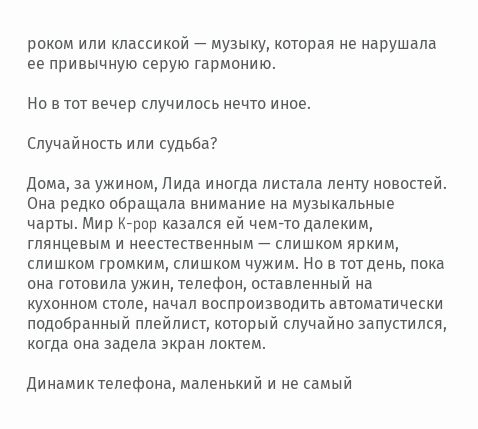роком или классикой — музыку, которая не нарушала ее привычную серую гармонию.

Но в тот вечер случилось нечто иное.

Случайность или судьба?

Дома, за ужином, Лида иногда листала ленту новостей. Она редко обращала внимание на музыкальные чарты. Мир K-pop казался ей чем-то далеким, глянцевым и неестественным — слишком ярким, слишком громким, слишком чужим. Но в тот день, пока она готовила ужин, телефон, оставленный на кухонном столе, начал воспроизводить автоматически подобранный плейлист, который случайно запустился, когда она задела экран локтем.

Динамик телефона, маленький и не самый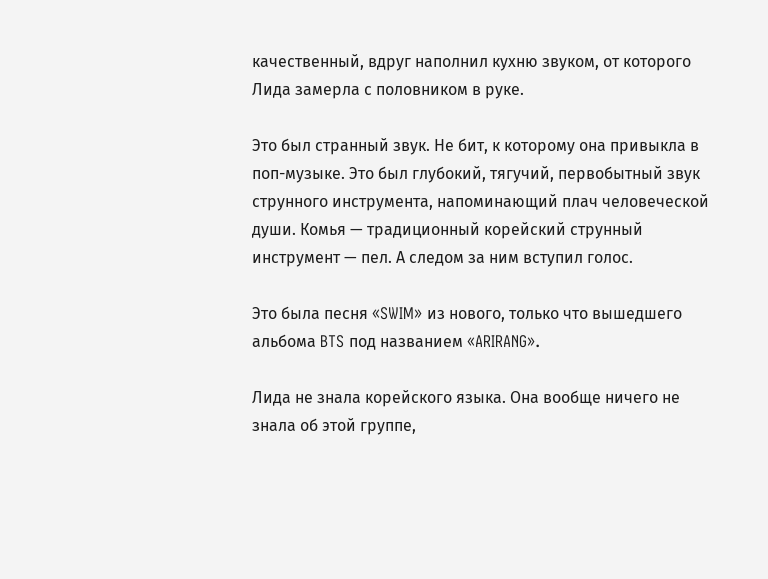качественный, вдруг наполнил кухню звуком, от которого Лида замерла с половником в руке.

Это был странный звук. Не бит, к которому она привыкла в поп-музыке. Это был глубокий, тягучий, первобытный звук струнного инструмента, напоминающий плач человеческой души. Комья — традиционный корейский струнный инструмент — пел. А следом за ним вступил голос.

Это была песня «SWIM» из нового, только что вышедшего альбома BTS под названием «ARIRANG».

Лида не знала корейского языка. Она вообще ничего не знала об этой группе,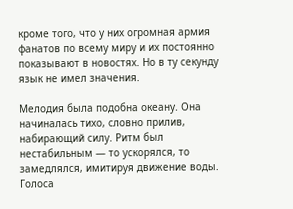кроме того, что у них огромная армия фанатов по всему миру и их постоянно показывают в новостях. Но в ту секунду язык не имел значения.

Мелодия была подобна океану. Она начиналась тихо, словно прилив, набирающий силу. Ритм был нестабильным — то ускорялся, то замедлялся, имитируя движение воды. Голоса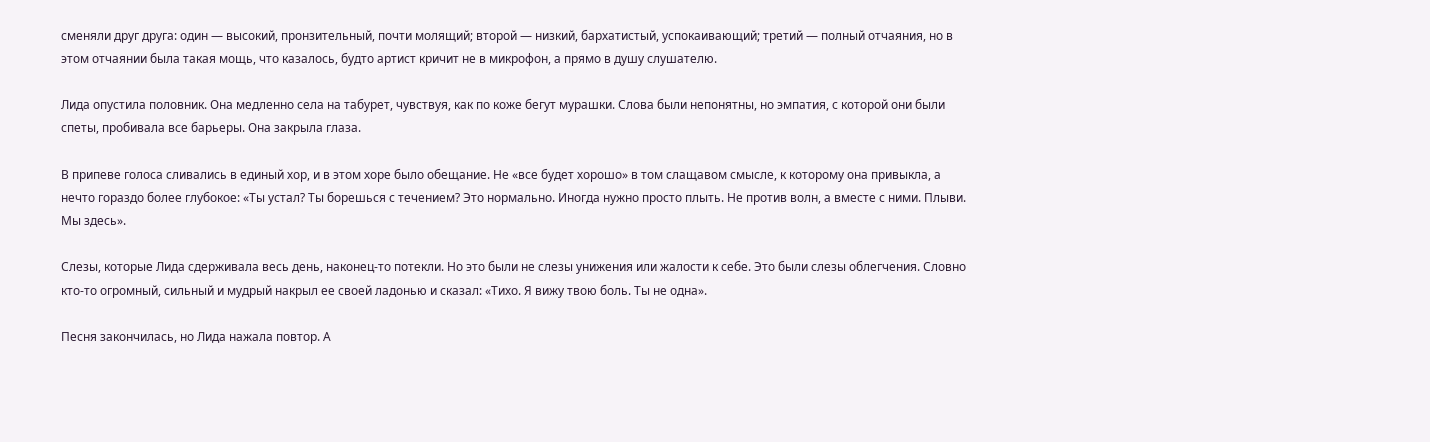сменяли друг друга: один — высокий, пронзительный, почти молящий; второй — низкий, бархатистый, успокаивающий; третий — полный отчаяния, но в этом отчаянии была такая мощь, что казалось, будто артист кричит не в микрофон, а прямо в душу слушателю.

Лида опустила половник. Она медленно села на табурет, чувствуя, как по коже бегут мурашки. Слова были непонятны, но эмпатия, с которой они были спеты, пробивала все барьеры. Она закрыла глаза.

В припеве голоса сливались в единый хор, и в этом хоре было обещание. Не «все будет хорошо» в том слащавом смысле, к которому она привыкла, а нечто гораздо более глубокое: «Ты устал? Ты борешься с течением? Это нормально. Иногда нужно просто плыть. Не против волн, а вместе с ними. Плыви. Мы здесь».

Слезы, которые Лида сдерживала весь день, наконец-то потекли. Но это были не слезы унижения или жалости к себе. Это были слезы облегчения. Словно кто-то огромный, сильный и мудрый накрыл ее своей ладонью и сказал: «Тихо. Я вижу твою боль. Ты не одна».

Песня закончилась, но Лида нажала повтор. А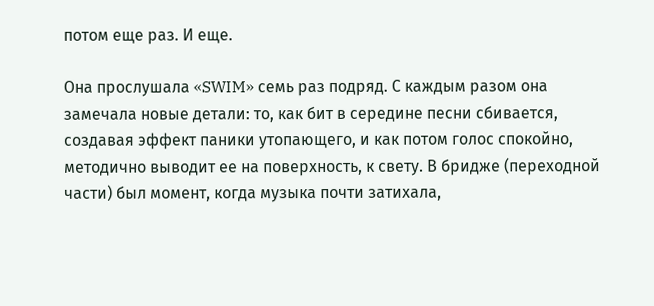потом еще раз. И еще.

Она прослушала «SWIM» семь раз подряд. С каждым разом она замечала новые детали: то, как бит в середине песни сбивается, создавая эффект паники утопающего, и как потом голос спокойно, методично выводит ее на поверхность, к свету. В бридже (переходной части) был момент, когда музыка почти затихала,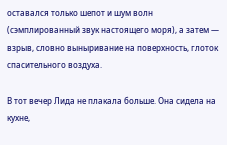оставался только шепот и шум волн (сэмплированный звук настоящего моря), а затем — взрыв, словно выныривание на поверхность, глоток спасительного воздуха.

В тот вечер Лида не плакала больше. Она сидела на кухне,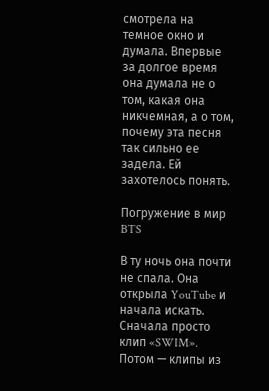смотрела на темное окно и думала. Впервые за долгое время она думала не о том, какая она никчемная, а о том, почему эта песня так сильно ее задела. Ей захотелось понять.

Погружение в мир BTS

В ту ночь она почти не спала. Она открыла YouTube и начала искать. Сначала просто клип «SWIM». Потом — клипы из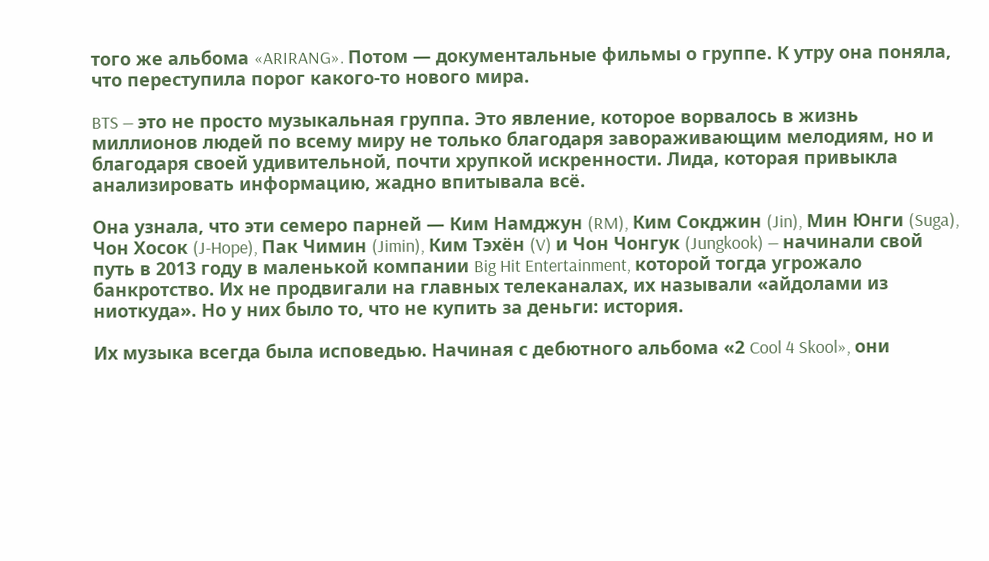того же альбома «ARIRANG». Потом — документальные фильмы о группе. К утру она поняла, что переступила порог какого-то нового мира.

BTS — это не просто музыкальная группа. Это явление, которое ворвалось в жизнь миллионов людей по всему миру не только благодаря завораживающим мелодиям, но и благодаря своей удивительной, почти хрупкой искренности. Лида, которая привыкла анализировать информацию, жадно впитывала всё.

Она узнала, что эти семеро парней — Ким Намджун (RM), Ким Сокджин (Jin), Мин Юнги (Suga), Чон Хосок (J-Hope), Пак Чимин (Jimin), Ким Тэхён (V) и Чон Чонгук (Jungkook) — начинали свой путь в 2013 году в маленькой компании Big Hit Entertainment, которой тогда угрожало банкротство. Их не продвигали на главных телеканалах, их называли «айдолами из ниоткуда». Но у них было то, что не купить за деньги: история.

Их музыка всегда была исповедью. Начиная с дебютного альбома «2 Cool 4 Skool», они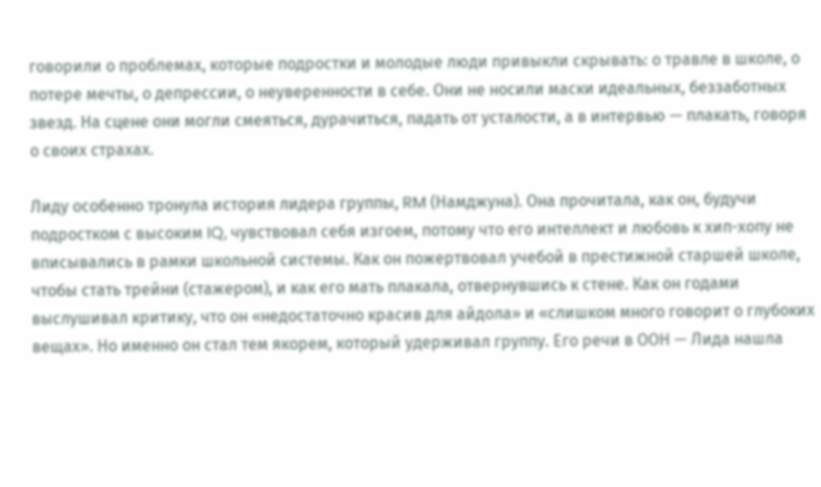говорили о проблемах, которые подростки и молодые люди привыкли скрывать: о травле в школе, о потере мечты, о депрессии, о неуверенности в себе. Они не носили маски идеальных, беззаботных звезд. На сцене они могли смеяться, дурачиться, падать от усталости, а в интервью — плакать, говоря о своих страхах.

Лиду особенно тронула история лидера группы, RM (Намджуна). Она прочитала, как он, будучи подростком с высоким IQ, чувствовал себя изгоем, потому что его интеллект и любовь к хип-хопу не вписывались в рамки школьной системы. Как он пожертвовал учебой в престижной старшей школе, чтобы стать трейни (стажером), и как его мать плакала, отвернувшись к стене. Как он годами выслушивал критику, что он «недостаточно красив для айдола» и «слишком много говорит о глубоких вещах». Но именно он стал тем якорем, который удерживал группу. Его речи в ООН — Лида нашла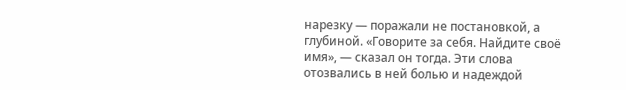нарезку — поражали не постановкой, а глубиной. «Говорите за себя. Найдите своё имя», — сказал он тогда. Эти слова отозвались в ней болью и надеждой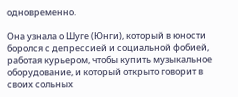одновременно.

Она узнала о Шуге (Юнги), который в юности боролся с депрессией и социальной фобией, работая курьером, чтобы купить музыкальное оборудование, и который открыто говорит в своих сольных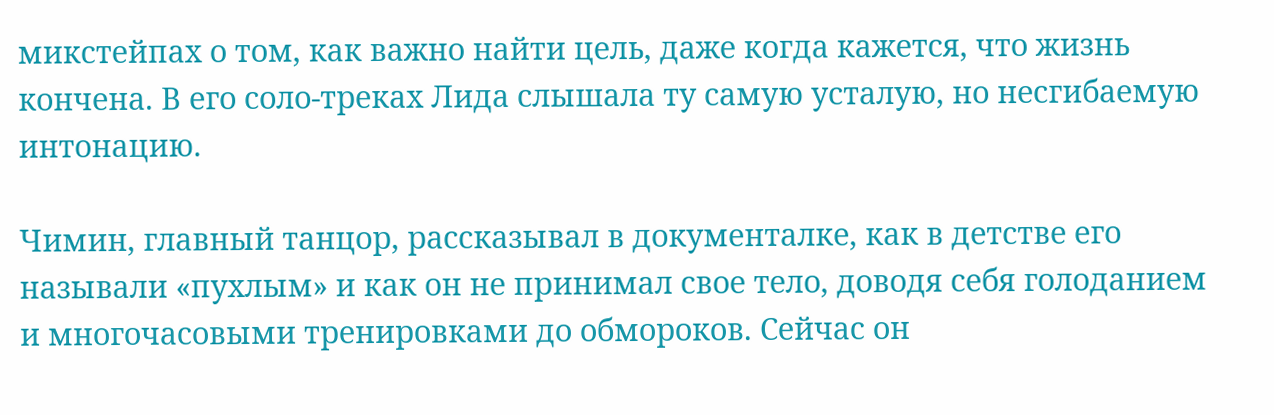микстейпах о том, как важно найти цель, даже когда кажется, что жизнь кончена. В его соло-треках Лида слышала ту самую усталую, но несгибаемую интонацию.

Чимин, главный танцор, рассказывал в документалке, как в детстве его называли «пухлым» и как он не принимал свое тело, доводя себя голоданием и многочасовыми тренировками до обмороков. Сейчас он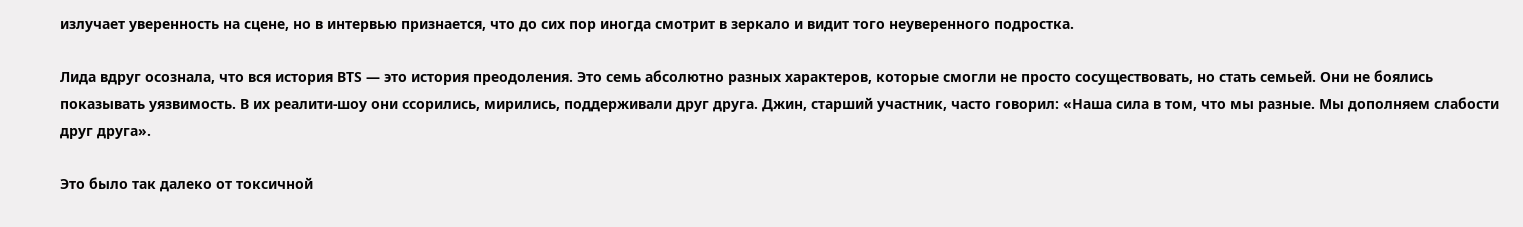излучает уверенность на сцене, но в интервью признается, что до сих пор иногда смотрит в зеркало и видит того неуверенного подростка.

Лида вдруг осознала, что вся история BTS — это история преодоления. Это семь абсолютно разных характеров, которые смогли не просто сосуществовать, но стать семьей. Они не боялись показывать уязвимость. В их реалити-шоу они ссорились, мирились, поддерживали друг друга. Джин, старший участник, часто говорил: «Наша сила в том, что мы разные. Мы дополняем слабости друг друга».

Это было так далеко от токсичной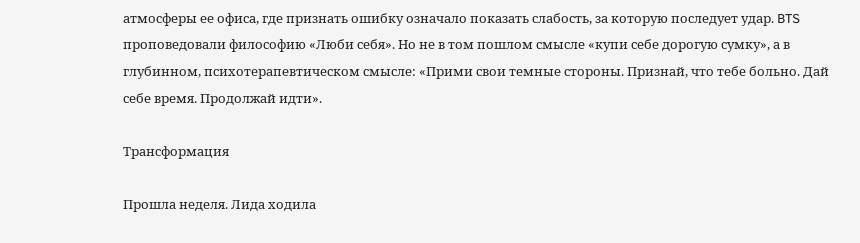атмосферы ее офиса, где признать ошибку означало показать слабость, за которую последует удар. BTS проповедовали философию «Люби себя». Но не в том пошлом смысле «купи себе дорогую сумку», а в глубинном, психотерапевтическом смысле: «Прими свои темные стороны. Признай, что тебе больно. Дай себе время. Продолжай идти».

Трансформация

Прошла неделя. Лида ходила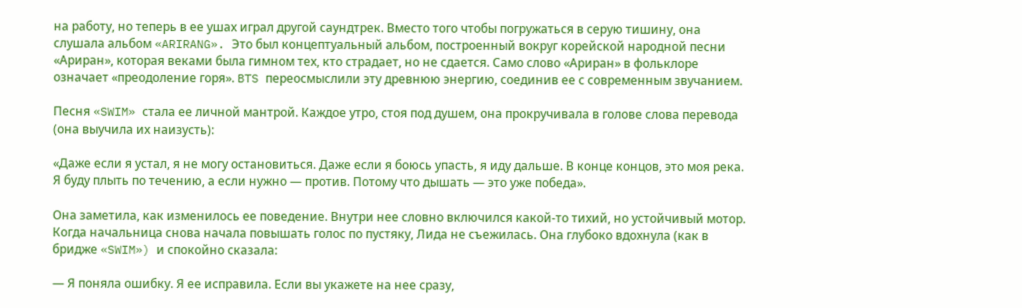на работу, но теперь в ее ушах играл другой саундтрек. Вместо того чтобы погружаться в серую тишину, она слушала альбом «ARIRANG». Это был концептуальный альбом, построенный вокруг корейской народной песни «Ариран», которая веками была гимном тех, кто страдает, но не сдается. Само слово «Ариран» в фольклоре означает «преодоление горя». BTS переосмыслили эту древнюю энергию, соединив ее с современным звучанием.

Песня «SWIM» стала ее личной мантрой. Каждое утро, стоя под душем, она прокручивала в голове слова перевода (она выучила их наизусть):

«Даже если я устал, я не могу остановиться. Даже если я боюсь упасть, я иду дальше. В конце концов, это моя река. Я буду плыть по течению, а если нужно — против. Потому что дышать — это уже победа».

Она заметила, как изменилось ее поведение. Внутри нее словно включился какой-то тихий, но устойчивый мотор. Когда начальница снова начала повышать голос по пустяку, Лида не съежилась. Она глубоко вдохнула (как в бридже «SWIM») и спокойно сказала:

— Я поняла ошибку. Я ее исправила. Если вы укажете на нее сразу,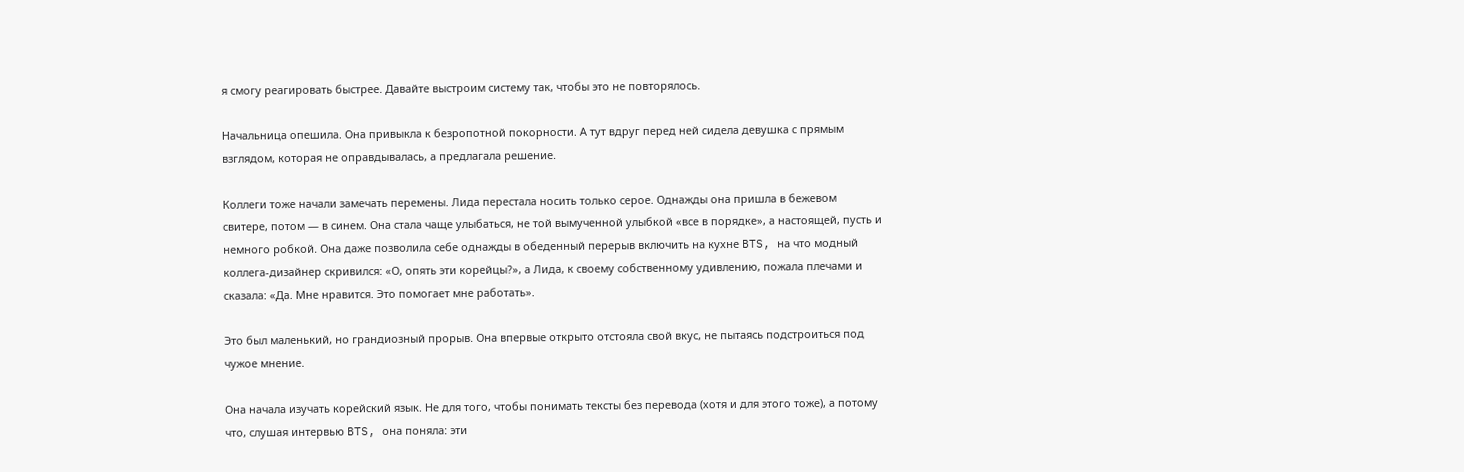я смогу реагировать быстрее. Давайте выстроим систему так, чтобы это не повторялось.

Начальница опешила. Она привыкла к безропотной покорности. А тут вдруг перед ней сидела девушка с прямым взглядом, которая не оправдывалась, а предлагала решение.

Коллеги тоже начали замечать перемены. Лида перестала носить только серое. Однажды она пришла в бежевом свитере, потом — в синем. Она стала чаще улыбаться, не той вымученной улыбкой «все в порядке», а настоящей, пусть и немного робкой. Она даже позволила себе однажды в обеденный перерыв включить на кухне BTS, на что модный коллега-дизайнер скривился: «О, опять эти корейцы?», а Лида, к своему собственному удивлению, пожала плечами и сказала: «Да. Мне нравится. Это помогает мне работать».

Это был маленький, но грандиозный прорыв. Она впервые открыто отстояла свой вкус, не пытаясь подстроиться под чужое мнение.

Она начала изучать корейский язык. Не для того, чтобы понимать тексты без перевода (хотя и для этого тоже), а потому что, слушая интервью BTS, она поняла: эти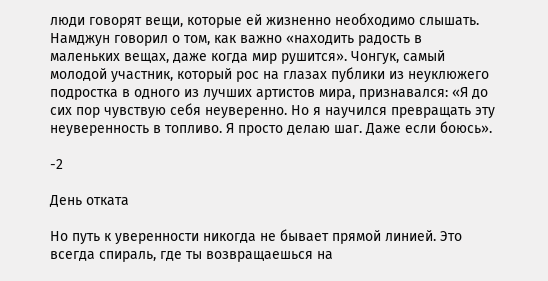люди говорят вещи, которые ей жизненно необходимо слышать. Намджун говорил о том, как важно «находить радость в маленьких вещах, даже когда мир рушится». Чонгук, самый молодой участник, который рос на глазах публики из неуклюжего подростка в одного из лучших артистов мира, признавался: «Я до сих пор чувствую себя неуверенно. Но я научился превращать эту неуверенность в топливо. Я просто делаю шаг. Даже если боюсь».

-2

День отката

Но путь к уверенности никогда не бывает прямой линией. Это всегда спираль, где ты возвращаешься на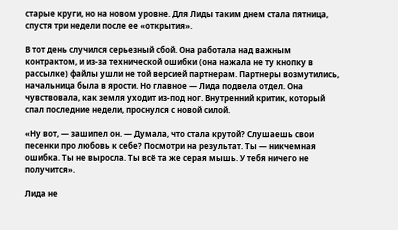старые круги, но на новом уровне. Для Лиды таким днем стала пятница, спустя три недели после ее «открытия».

В тот день случился серьезный сбой. Она работала над важным контрактом, и из-за технической ошибки (она нажала не ту кнопку в рассылке) файлы ушли не той версией партнерам. Партнеры возмутились, начальница была в ярости. Но главное — Лида подвела отдел. Она чувствовала, как земля уходит из-под ног. Внутренний критик, который спал последние недели, проснулся с новой силой.

«Ну вот, — зашипел он. — Думала, что стала крутой? Слушаешь свои песенки про любовь к себе? Посмотри на результат. Ты — никчемная ошибка. Ты не выросла. Ты всё та же серая мышь. У тебя ничего не получится».

Лида не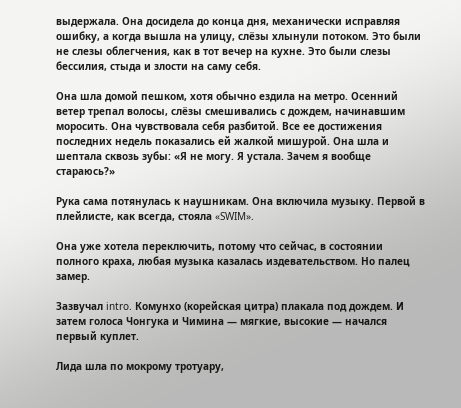выдержала. Она досидела до конца дня, механически исправляя ошибку, а когда вышла на улицу, слёзы хлынули потоком. Это были не слезы облегчения, как в тот вечер на кухне. Это были слезы бессилия, стыда и злости на саму себя.

Она шла домой пешком, хотя обычно ездила на метро. Осенний ветер трепал волосы, слёзы смешивались с дождем, начинавшим моросить. Она чувствовала себя разбитой. Все ее достижения последних недель показались ей жалкой мишурой. Она шла и шептала сквозь зубы: «Я не могу. Я устала. Зачем я вообще стараюсь?»

Рука сама потянулась к наушникам. Она включила музыку. Первой в плейлисте, как всегда, стояла «SWIM».

Она уже хотела переключить, потому что сейчас, в состоянии полного краха, любая музыка казалась издевательством. Но палец замер.

Зазвучал intro. Комунхо (корейская цитра) плакала под дождем. И затем голоса Чонгука и Чимина — мягкие, высокие — начался первый куплет.

Лида шла по мокрому тротуару,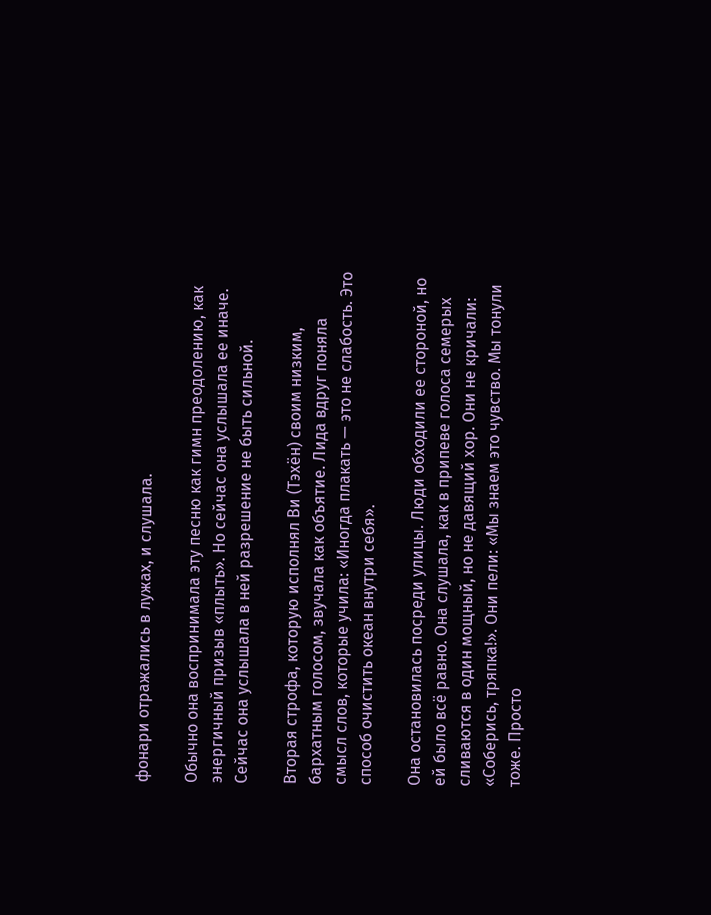фонари отражались в лужах, и слушала.

Обычно она воспринимала эту песню как гимн преодолению, как энергичный призыв «плыть». Но сейчас она услышала ее иначе. Сейчас она услышала в ней разрешение не быть сильной.

Вторая строфа, которую исполнял Ви (Тэхён) своим низким, бархатным голосом, звучала как объятие. Лида вдруг поняла смысл слов, которые учила: «Иногда плакать — это не слабость. Это способ очистить океан внутри себя».

Она остановилась посреди улицы. Люди обходили ее стороной, но ей было всё равно. Она слушала, как в припеве голоса семерых сливаются в один мощный, но не давящий хор. Они не кричали: «Соберись, тряпка!». Они пели: «Мы знаем это чувство. Мы тонули тоже. Просто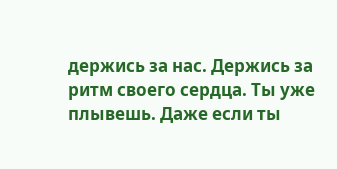держись за нас. Держись за ритм своего сердца. Ты уже плывешь. Даже если ты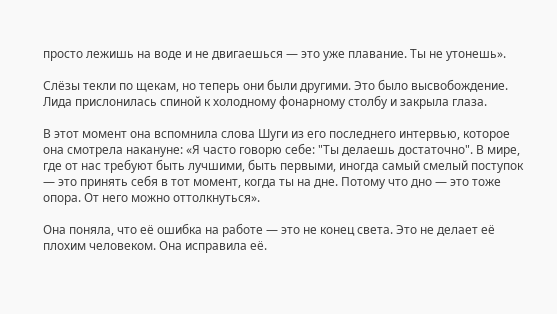просто лежишь на воде и не двигаешься — это уже плавание. Ты не утонешь».

Слёзы текли по щекам, но теперь они были другими. Это было высвобождение. Лида прислонилась спиной к холодному фонарному столбу и закрыла глаза.

В этот момент она вспомнила слова Шуги из его последнего интервью, которое она смотрела накануне: «Я часто говорю себе: "Ты делаешь достаточно". В мире, где от нас требуют быть лучшими, быть первыми, иногда самый смелый поступок — это принять себя в тот момент, когда ты на дне. Потому что дно — это тоже опора. От него можно оттолкнуться».

Она поняла, что её ошибка на работе — это не конец света. Это не делает её плохим человеком. Она исправила её.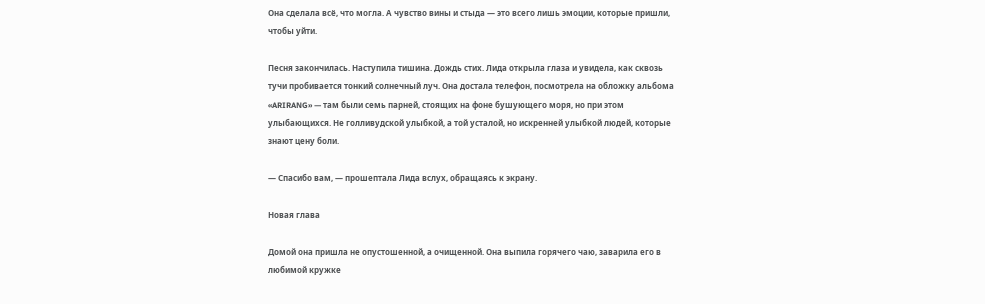Она сделала всё, что могла. А чувство вины и стыда — это всего лишь эмоции, которые пришли, чтобы уйти.

Песня закончилась. Наступила тишина. Дождь стих. Лида открыла глаза и увидела, как сквозь тучи пробивается тонкий солнечный луч. Она достала телефон, посмотрела на обложку альбома «ARIRANG» — там были семь парней, стоящих на фоне бушующего моря, но при этом улыбающихся. Не голливудской улыбкой, а той усталой, но искренней улыбкой людей, которые знают цену боли.

— Спасибо вам, — прошептала Лида вслух, обращаясь к экрану.

Новая глава

Домой она пришла не опустошенной, а очищенной. Она выпила горячего чаю, заварила его в любимой кружке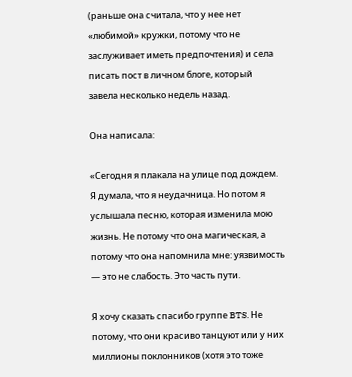(раньше она считала, что у нее нет «любимой» кружки, потому что не заслуживает иметь предпочтения) и села писать пост в личном блоге, который завела несколько недель назад.

Она написала:

«Сегодня я плакала на улице под дождем. Я думала, что я неудачница. Но потом я услышала песню, которая изменила мою жизнь. Не потому что она магическая, а потому что она напомнила мне: уязвимость — это не слабость. Это часть пути.

Я хочу сказать спасибо группе BTS. Не потому, что они красиво танцуют или у них миллионы поклонников (хотя это тоже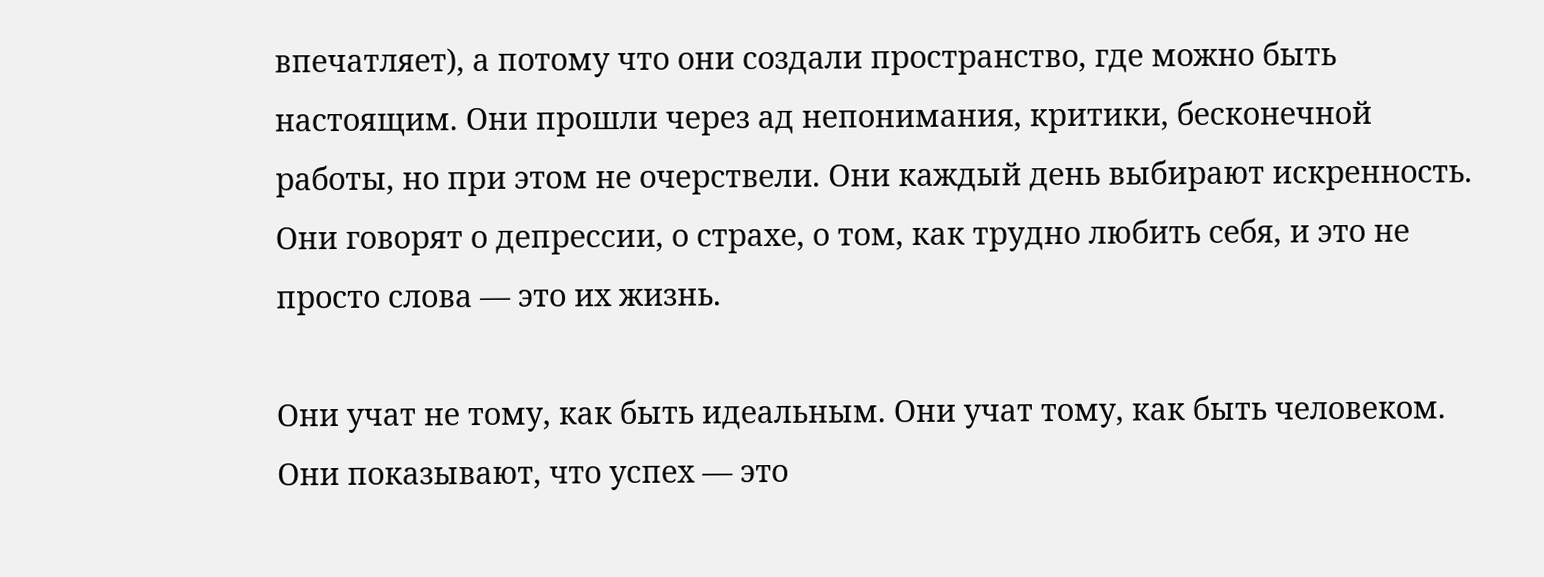впечатляет), а потому что они создали пространство, где можно быть настоящим. Они прошли через ад непонимания, критики, бесконечной работы, но при этом не очерствели. Они каждый день выбирают искренность. Они говорят о депрессии, о страхе, о том, как трудно любить себя, и это не просто слова — это их жизнь.

Они учат не тому, как быть идеальным. Они учат тому, как быть человеком. Они показывают, что успех — это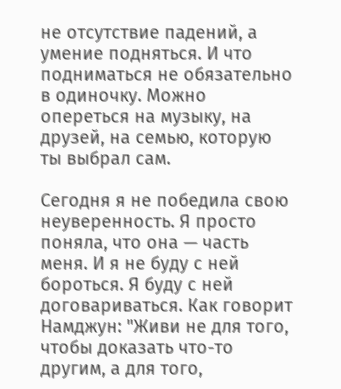не отсутствие падений, а умение подняться. И что подниматься не обязательно в одиночку. Можно опереться на музыку, на друзей, на семью, которую ты выбрал сам.

Сегодня я не победила свою неуверенность. Я просто поняла, что она — часть меня. И я не буду с ней бороться. Я буду с ней договариваться. Как говорит Намджун: "Живи не для того, чтобы доказать что-то другим, а для того,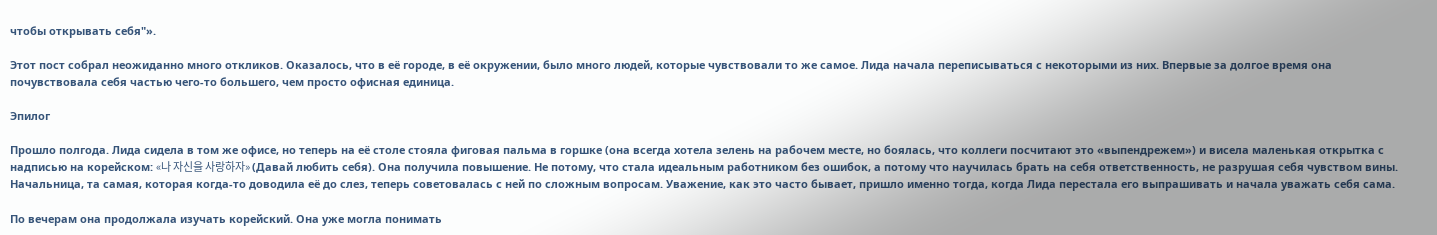чтобы открывать себя"».

Этот пост собрал неожиданно много откликов. Оказалось, что в её городе, в её окружении, было много людей, которые чувствовали то же самое. Лида начала переписываться с некоторыми из них. Впервые за долгое время она почувствовала себя частью чего-то большего, чем просто офисная единица.

Эпилог

Прошло полгода. Лида сидела в том же офисе, но теперь на её столе стояла фиговая пальма в горшке (она всегда хотела зелень на рабочем месте, но боялась, что коллеги посчитают это «выпендрежем») и висела маленькая открытка с надписью на корейском: «나 자신을 사랑하자» (Давай любить себя). Она получила повышение. Не потому, что стала идеальным работником без ошибок, а потому что научилась брать на себя ответственность, не разрушая себя чувством вины. Начальница, та самая, которая когда-то доводила её до слез, теперь советовалась с ней по сложным вопросам. Уважение, как это часто бывает, пришло именно тогда, когда Лида перестала его выпрашивать и начала уважать себя сама.

По вечерам она продолжала изучать корейский. Она уже могла понимать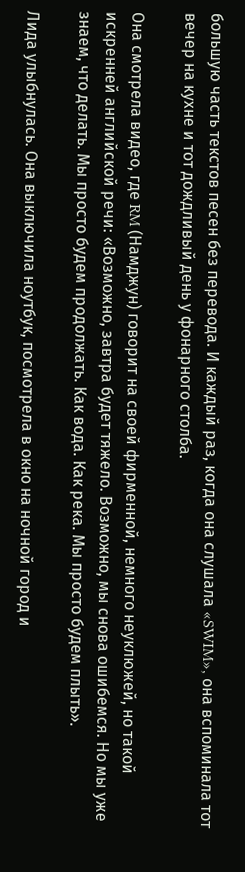большую часть текстов песен без перевода. И каждый раз, когда она слушала «SWIM», она вспоминала тот вечер на кухне и тот дождливый день у фонарного столба.

Она смотрела видео, где RM (Намджун) говорит на своей фирменной, немного неуклюжей, но такой искренней английской речи: «Возможно, завтра будет тяжело. Возможно, мы снова ошибемся. Но мы уже знаем, что делать. Мы просто будем продолжать. Как вода. Как река. Мы просто будем плыть».

Лида улыбнулась. Она выключила ноутбук, посмотрела в окно на ночной город и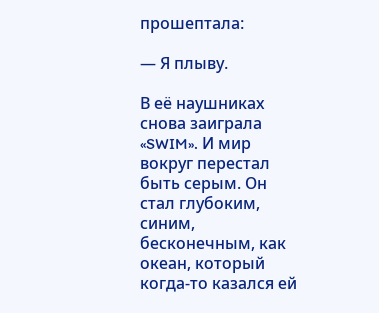прошептала:

— Я плыву.

В её наушниках снова заиграла «SWIM». И мир вокруг перестал быть серым. Он стал глубоким, синим, бесконечным, как океан, который когда-то казался ей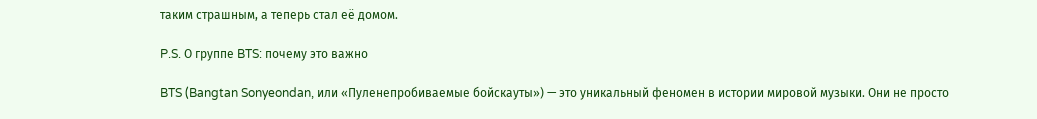таким страшным, а теперь стал её домом.

P.S. О группе BTS: почему это важно

BTS (Bangtan Sonyeondan, или «Пуленепробиваемые бойскауты») — это уникальный феномен в истории мировой музыки. Они не просто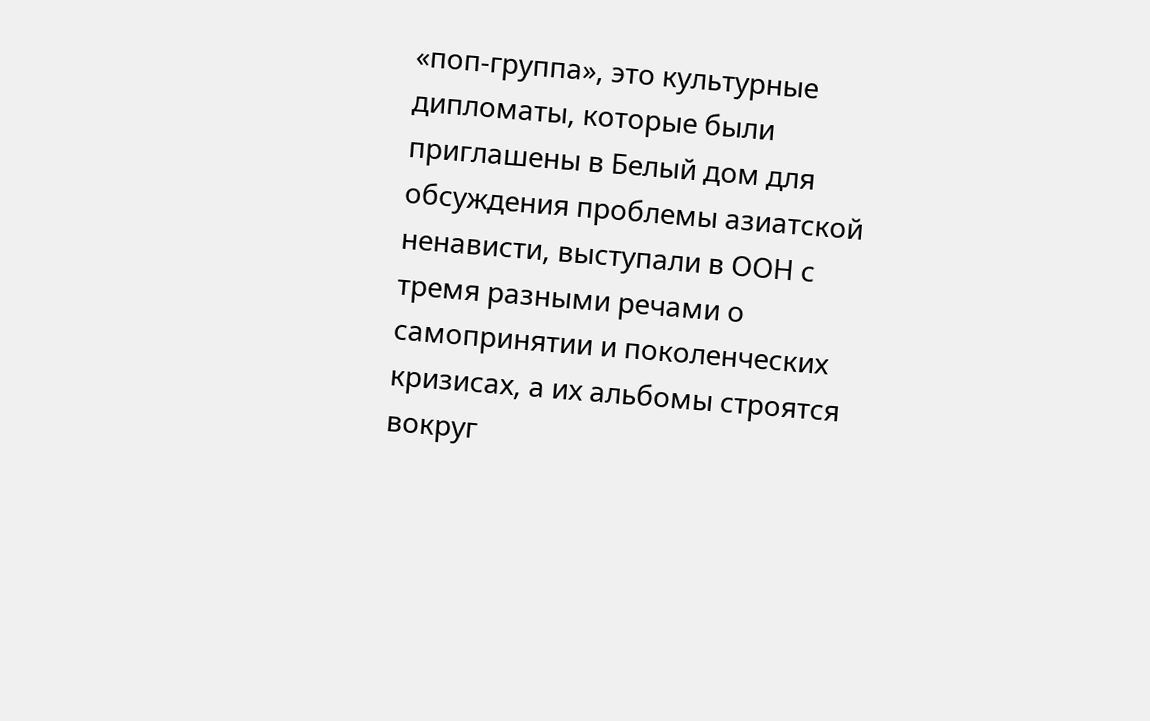«поп-группа», это культурные дипломаты, которые были приглашены в Белый дом для обсуждения проблемы азиатской ненависти, выступали в ООН с тремя разными речами о самопринятии и поколенческих кризисах, а их альбомы строятся вокруг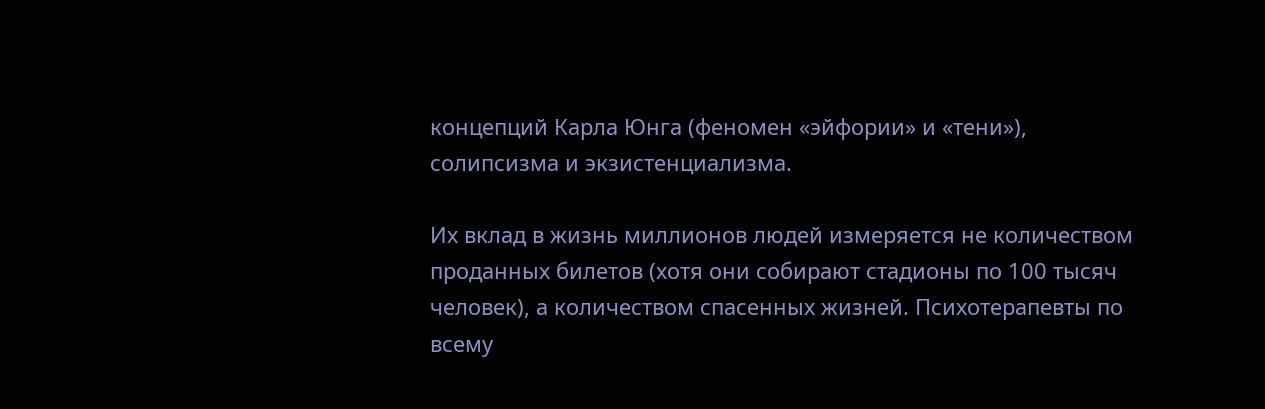концепций Карла Юнга (феномен «эйфории» и «тени»), солипсизма и экзистенциализма.

Их вклад в жизнь миллионов людей измеряется не количеством проданных билетов (хотя они собирают стадионы по 100 тысяч человек), а количеством спасенных жизней. Психотерапевты по всему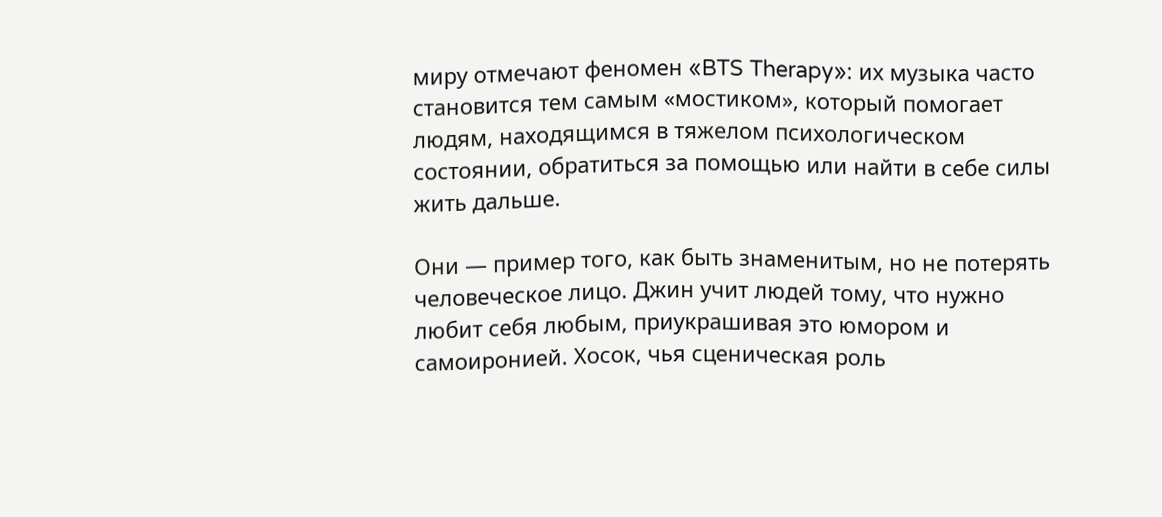миру отмечают феномен «BTS Therapy»: их музыка часто становится тем самым «мостиком», который помогает людям, находящимся в тяжелом психологическом состоянии, обратиться за помощью или найти в себе силы жить дальше.

Они — пример того, как быть знаменитым, но не потерять человеческое лицо. Джин учит людей тому, что нужно любит себя любым, приукрашивая это юмором и самоиронией. Хосок, чья сценическая роль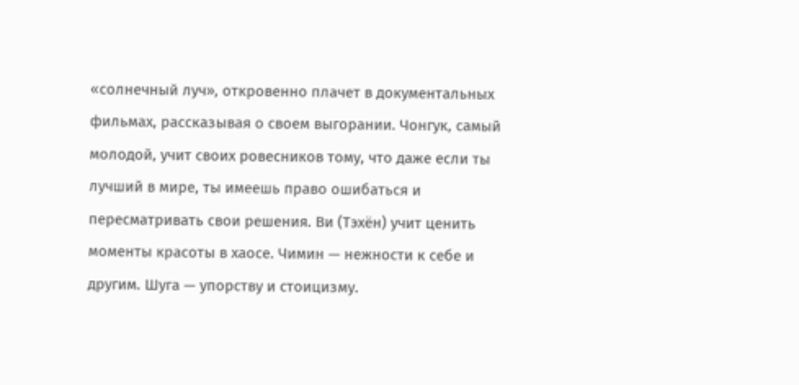«солнечный луч», откровенно плачет в документальных фильмах, рассказывая о своем выгорании. Чонгук, самый молодой, учит своих ровесников тому, что даже если ты лучший в мире, ты имеешь право ошибаться и пересматривать свои решения. Ви (Тэхён) учит ценить моменты красоты в хаосе. Чимин — нежности к себе и другим. Шуга — упорству и стоицизму.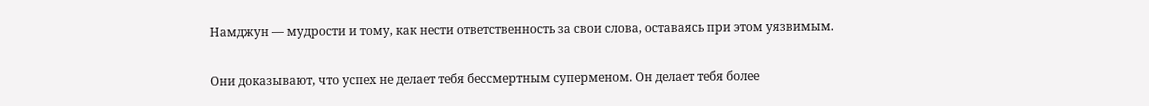Намджун — мудрости и тому, как нести ответственность за свои слова, оставаясь при этом уязвимым.

Они доказывают, что успех не делает тебя бессмертным суперменом. Он делает тебя более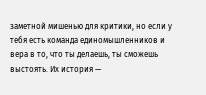заметной мишенью для критики, но если у тебя есть команда единомышленников и вера в то, что ты делаешь, ты сможешь выстоять. Их история —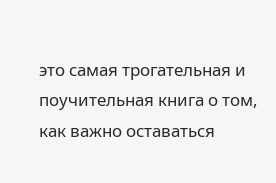это самая трогательная и поучительная книга о том, как важно оставаться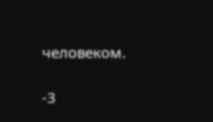человеком.

-3